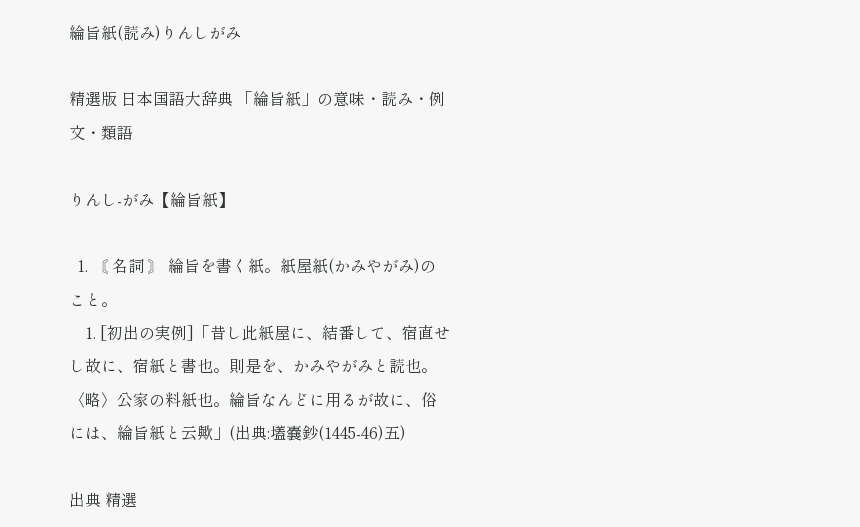綸旨紙(読み)りんしがみ

精選版 日本国語大辞典 「綸旨紙」の意味・読み・例文・類語

りんし‐がみ【綸旨紙】

  1. 〘 名詞 〙 綸旨を書く紙。紙屋紙(かみやがみ)のこと。
    1. [初出の実例]「昔し此紙屋に、結番して、宿直せし故に、宿紙と書也。則是を、かみやがみと読也。〈略〉公家の料紙也。綸旨なんどに用るが故に、俗には、綸旨紙と云歟」(出典:壒嚢鈔(1445‐46)五)

出典 精選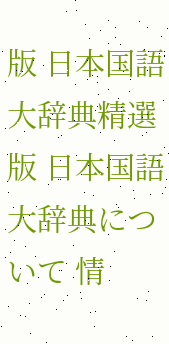版 日本国語大辞典精選版 日本国語大辞典について 情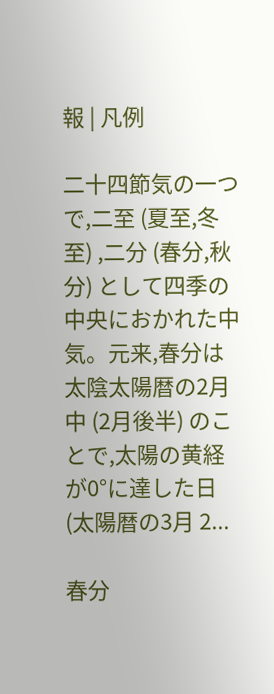報 | 凡例

二十四節気の一つで,二至 (夏至,冬至) ,二分 (春分,秋分) として四季の中央におかれた中気。元来,春分は太陰太陽暦の2月中 (2月後半) のことで,太陽の黄経が0°に達した日 (太陽暦の3月 2...

春分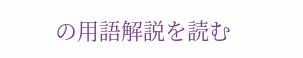の用語解説を読む